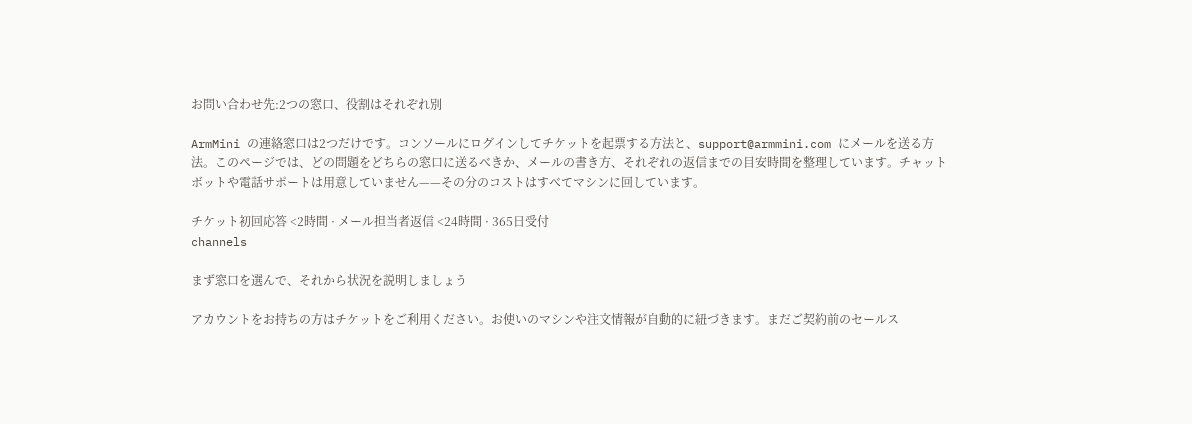お問い合わせ先:2つの窓口、役割はそれぞれ別

ArmMini の連絡窓口は2つだけです。コンソールにログインしてチケットを起票する方法と、support@armmini.com にメールを送る方法。このページでは、どの問題をどちらの窓口に送るべきか、メールの書き方、それぞれの返信までの目安時間を整理しています。チャットボットや電話サポートは用意していません——その分のコストはすべてマシンに回しています。

チケット初回応答 <2時間 · メール担当者返信 <24時間 · 365日受付
channels

まず窓口を選んで、それから状況を説明しましょう

アカウントをお持ちの方はチケットをご利用ください。お使いのマシンや注文情報が自動的に紐づきます。まだご契約前のセールス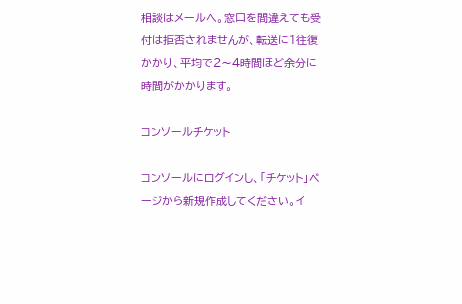相談はメールへ。窓口を間違えても受付は拒否されませんが、転送に1往復かかり、平均で2〜4時間ほど余分に時間がかかります。

コンソールチケット

コンソールにログインし、「チケット」ページから新規作成してください。イ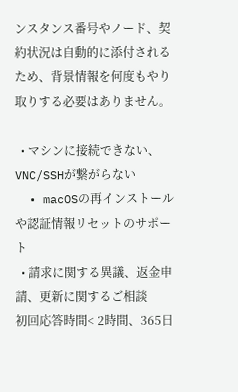ンスタンス番号やノード、契約状況は自動的に添付されるため、背景情報を何度もやり取りする必要はありません。

  • マシンに接続できない、VNC/SSHが繋がらない
  • macOSの再インストールや認証情報リセットのサポート
  • 請求に関する異議、返金申請、更新に関するご相談
初回応答時間< 2時間、365日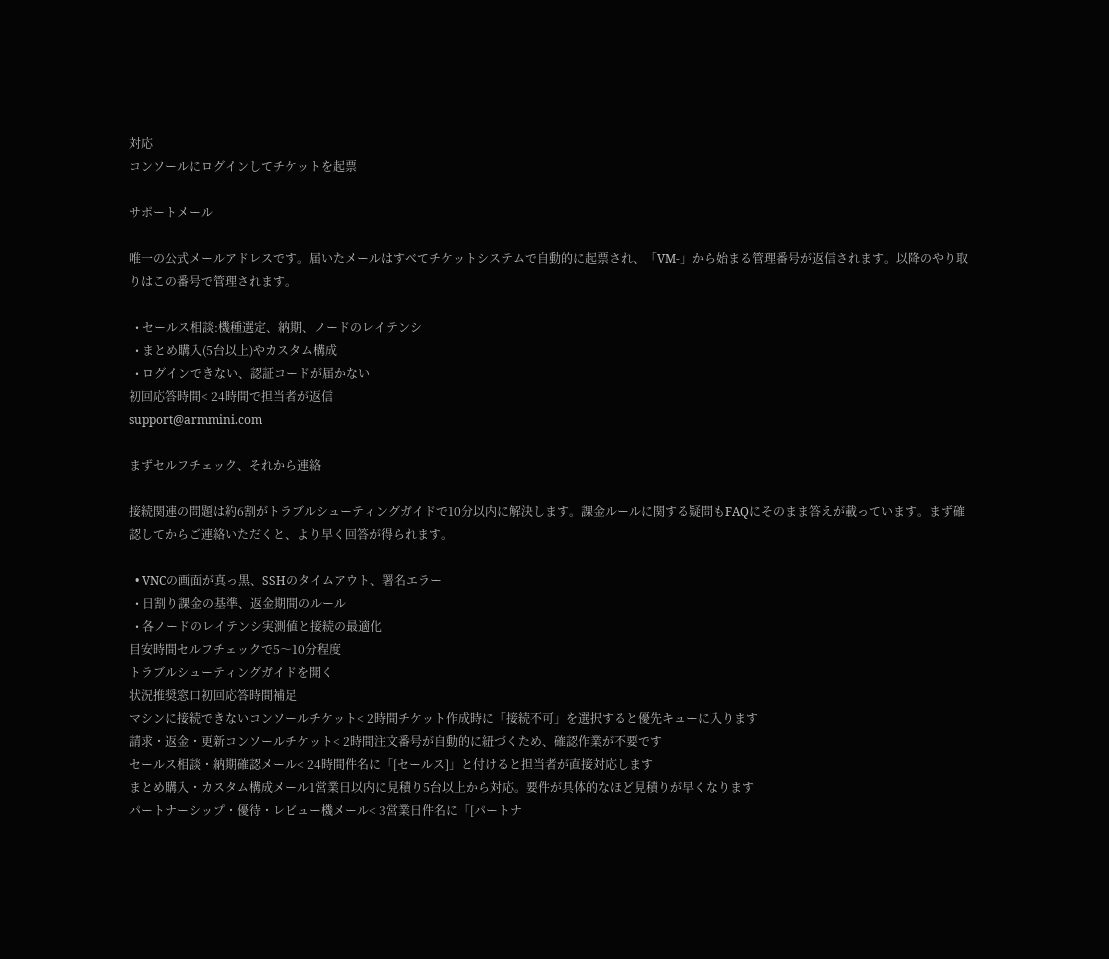対応
コンソールにログインしてチケットを起票

サポートメール

唯一の公式メールアドレスです。届いたメールはすべてチケットシステムで自動的に起票され、「VM-」から始まる管理番号が返信されます。以降のやり取りはこの番号で管理されます。

  • セールス相談:機種選定、納期、ノードのレイテンシ
  • まとめ購入(5台以上)やカスタム構成
  • ログインできない、認証コードが届かない
初回応答時間< 24時間で担当者が返信
support@armmini.com

まずセルフチェック、それから連絡

接続関連の問題は約6割がトラブルシューティングガイドで10分以内に解決します。課金ルールに関する疑問もFAQにそのまま答えが載っています。まず確認してからご連絡いただくと、より早く回答が得られます。

  • VNCの画面が真っ黒、SSHのタイムアウト、署名エラー
  • 日割り課金の基準、返金期間のルール
  • 各ノードのレイテンシ実測値と接続の最適化
目安時間セルフチェックで5〜10分程度
トラブルシューティングガイドを開く
状況推奨窓口初回応答時間補足
マシンに接続できないコンソールチケット< 2時間チケット作成時に「接続不可」を選択すると優先キューに入ります
請求・返金・更新コンソールチケット< 2時間注文番号が自動的に紐づくため、確認作業が不要です
セールス相談・納期確認メール< 24時間件名に「[セールス]」と付けると担当者が直接対応します
まとめ購入・カスタム構成メール1営業日以内に見積り5台以上から対応。要件が具体的なほど見積りが早くなります
パートナーシップ・優待・レビュー機メール< 3営業日件名に「[パートナ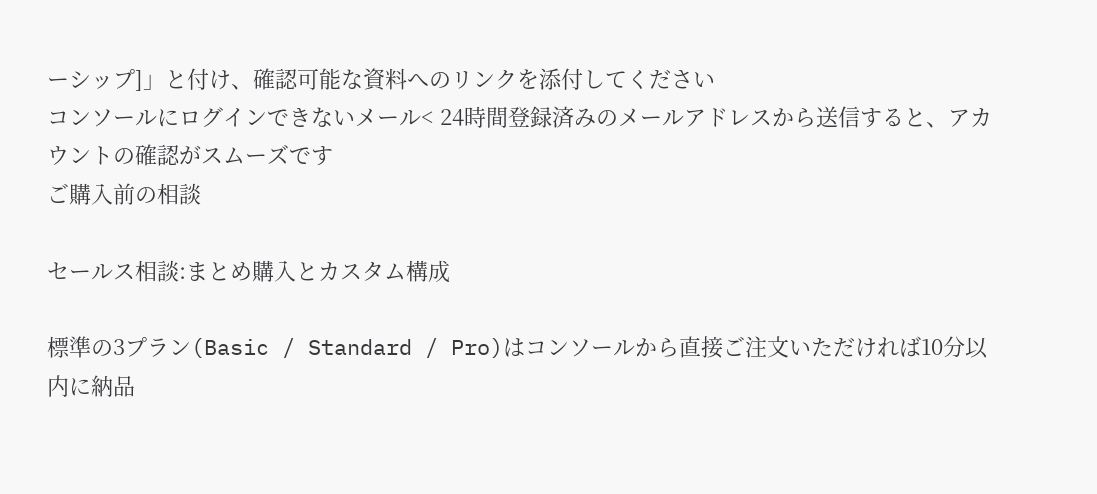ーシップ]」と付け、確認可能な資料へのリンクを添付してください
コンソールにログインできないメール< 24時間登録済みのメールアドレスから送信すると、アカウントの確認がスムーズです
ご購入前の相談

セールス相談:まとめ購入とカスタム構成

標準の3プラン(Basic / Standard / Pro)はコンソールから直接ご注文いただければ10分以内に納品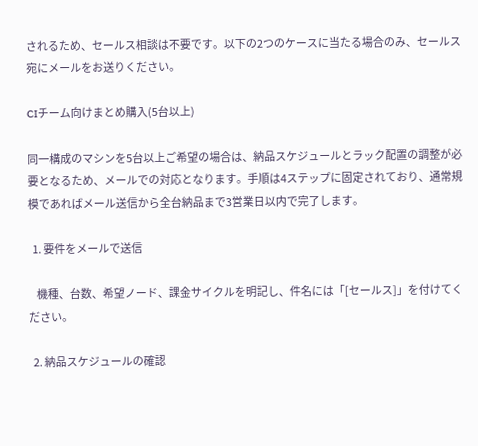されるため、セールス相談は不要です。以下の2つのケースに当たる場合のみ、セールス宛にメールをお送りください。

CIチーム向けまとめ購入(5台以上)

同一構成のマシンを5台以上ご希望の場合は、納品スケジュールとラック配置の調整が必要となるため、メールでの対応となります。手順は4ステップに固定されており、通常規模であればメール送信から全台納品まで3営業日以内で完了します。

  1. 要件をメールで送信

    機種、台数、希望ノード、課金サイクルを明記し、件名には「[セールス]」を付けてください。

  2. 納品スケジュールの確認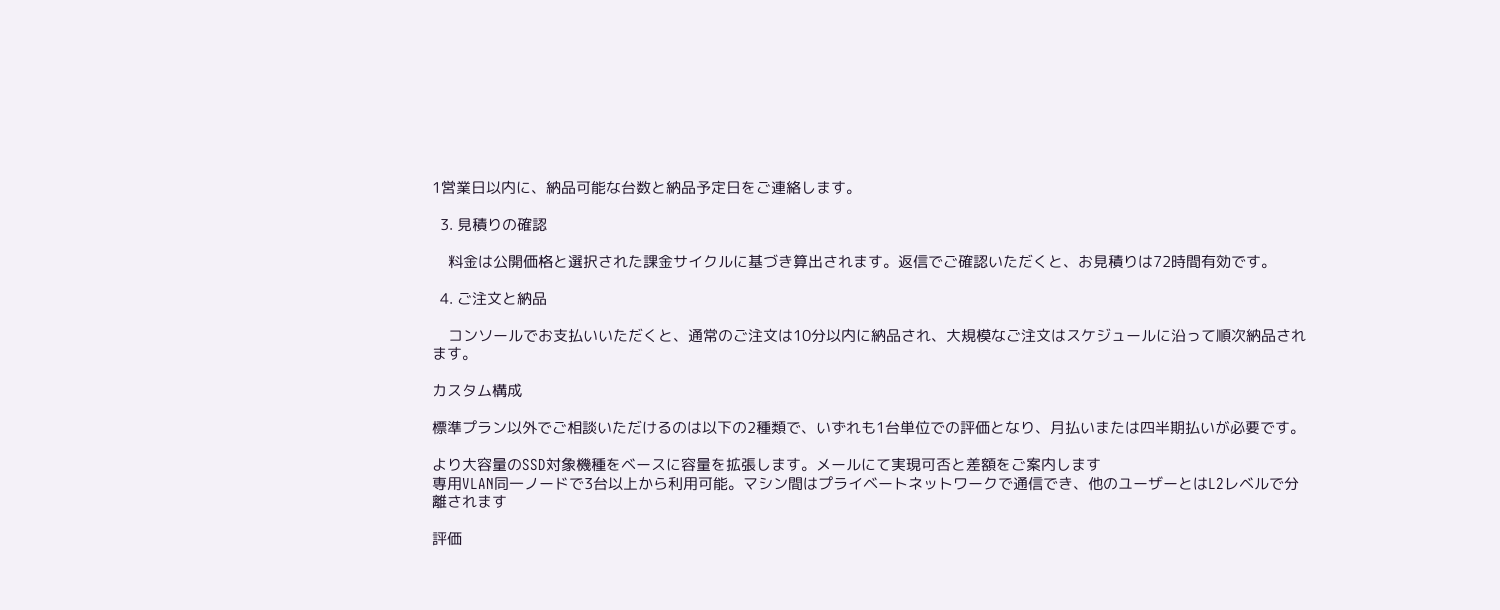1営業日以内に、納品可能な台数と納品予定日をご連絡します。

  3. 見積りの確認

    料金は公開価格と選択された課金サイクルに基づき算出されます。返信でご確認いただくと、お見積りは72時間有効です。

  4. ご注文と納品

    コンソールでお支払いいただくと、通常のご注文は10分以内に納品され、大規模なご注文はスケジュールに沿って順次納品されます。

カスタム構成

標準プラン以外でご相談いただけるのは以下の2種類で、いずれも1台単位での評価となり、月払いまたは四半期払いが必要です。

より大容量のSSD対象機種をベースに容量を拡張します。メールにて実現可否と差額をご案内します
専用VLAN同一ノードで3台以上から利用可能。マシン間はプライベートネットワークで通信でき、他のユーザーとはL2レベルで分離されます

評価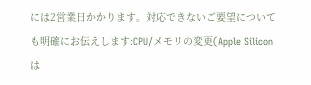には2営業日かかります。対応できないご要望についても明確にお伝えします:CPU/メモリの変更(Apple Siliconは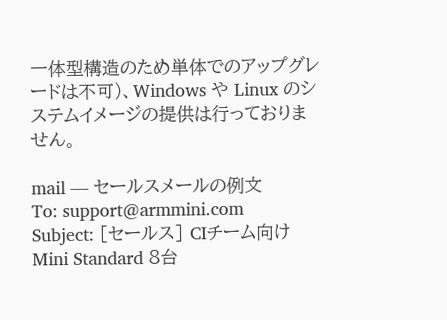一体型構造のため単体でのアップグレードは不可)、Windows や Linux のシステムイメージの提供は行っておりません。

mail — セールスメールの例文
To: support@armmini.com
Subject: [セールス] CIチーム向け Mini Standard 8台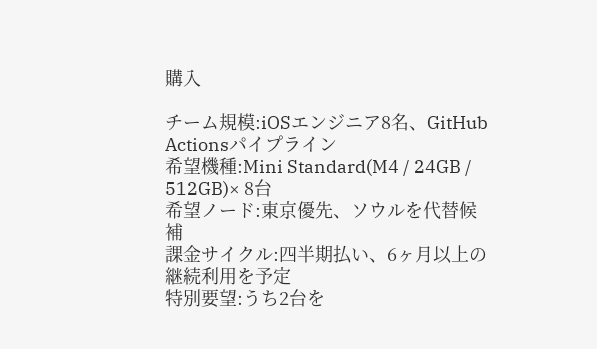購入

チーム規模:iOSエンジニア8名、GitHub Actionsパイプライン
希望機種:Mini Standard(M4 / 24GB / 512GB)× 8台
希望ノード:東京優先、ソウルを代替候補
課金サイクル:四半期払い、6ヶ月以上の継続利用を予定
特別要望:うち2台を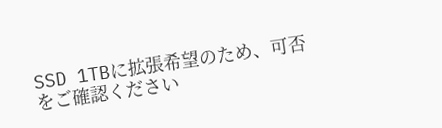SSD 1TBに拡張希望のため、可否をご確認ください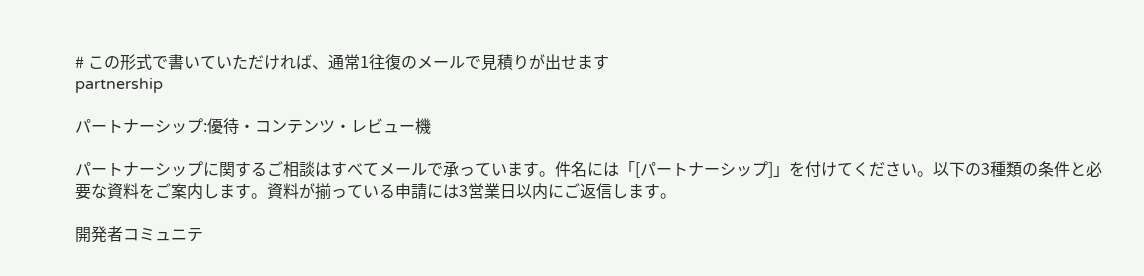# この形式で書いていただければ、通常1往復のメールで見積りが出せます
partnership

パートナーシップ:優待・コンテンツ・レビュー機

パートナーシップに関するご相談はすべてメールで承っています。件名には「[パートナーシップ]」を付けてください。以下の3種類の条件と必要な資料をご案内します。資料が揃っている申請には3営業日以内にご返信します。

開発者コミュニテ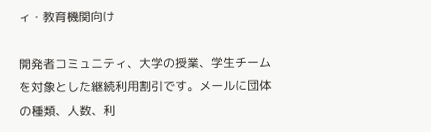ィ・教育機関向け

開発者コミュニティ、大学の授業、学生チームを対象とした継続利用割引です。メールに団体の種類、人数、利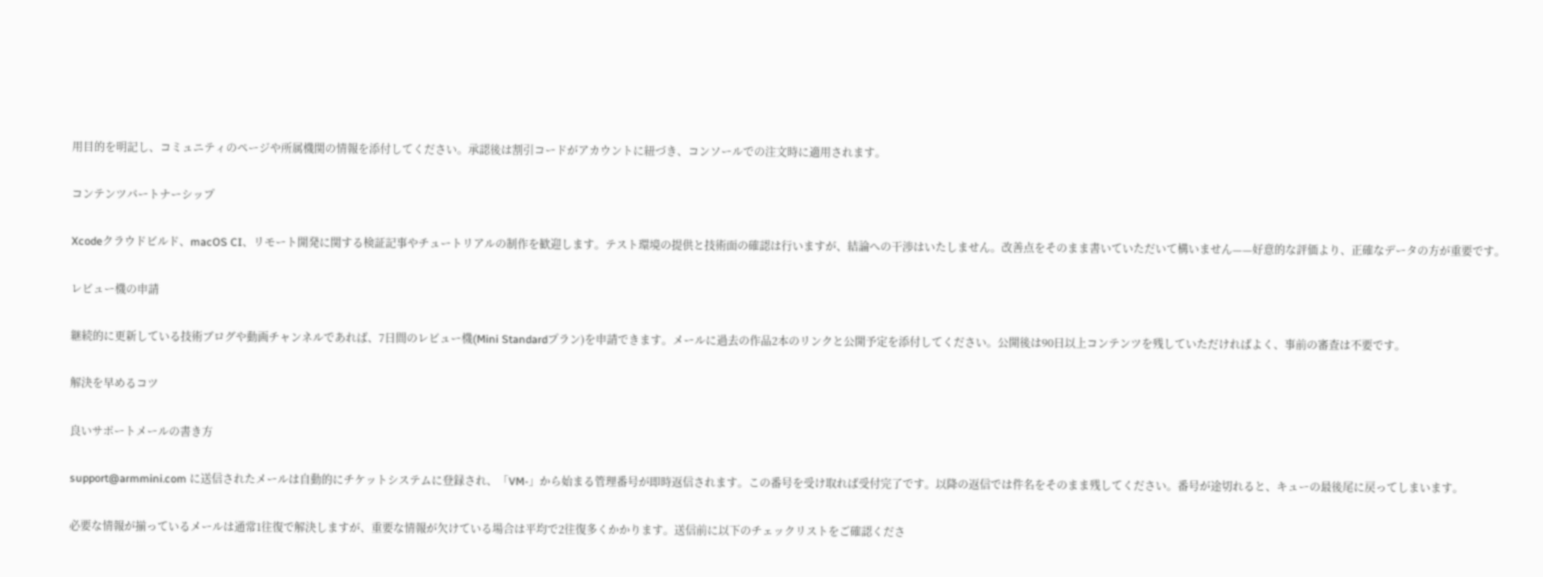用目的を明記し、コミュニティのページや所属機関の情報を添付してください。承認後は割引コードがアカウントに紐づき、コンソールでの注文時に適用されます。

コンテンツパートナーシップ

Xcodeクラウドビルド、macOS CI、リモート開発に関する検証記事やチュートリアルの制作を歓迎します。テスト環境の提供と技術面の確認は行いますが、結論への干渉はいたしません。改善点をそのまま書いていただいて構いません——好意的な評価より、正確なデータの方が重要です。

レビュー機の申請

継続的に更新している技術ブログや動画チャンネルであれば、7日間のレビュー機(Mini Standardプラン)を申請できます。メールに過去の作品2本のリンクと公開予定を添付してください。公開後は90日以上コンテンツを残していただければよく、事前の審査は不要です。

解決を早めるコツ

良いサポートメールの書き方

support@armmini.com に送信されたメールは自動的にチケットシステムに登録され、「VM-」から始まる管理番号が即時返信されます。この番号を受け取れば受付完了です。以降の返信では件名をそのまま残してください。番号が途切れると、キューの最後尾に戻ってしまいます。

必要な情報が揃っているメールは通常1往復で解決しますが、重要な情報が欠けている場合は平均で2往復多くかかります。送信前に以下のチェックリストをご確認くださ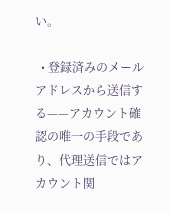い。

  • 登録済みのメールアドレスから送信する——アカウント確認の唯一の手段であり、代理送信ではアカウント関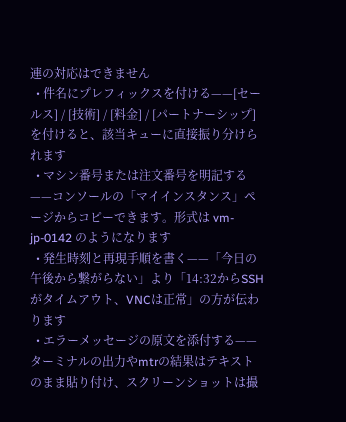連の対応はできません
  • 件名にプレフィックスを付ける——[セールス] / [技術] / [料金] / [パートナーシップ] を付けると、該当キューに直接振り分けられます
  • マシン番号または注文番号を明記する——コンソールの「マイインスタンス」ページからコピーできます。形式は vm-jp-0142 のようになります
  • 発生時刻と再現手順を書く——「今日の午後から繋がらない」より「14:32からSSHがタイムアウト、VNCは正常」の方が伝わります
  • エラーメッセージの原文を添付する——ターミナルの出力やmtrの結果はテキストのまま貼り付け、スクリーンショットは撮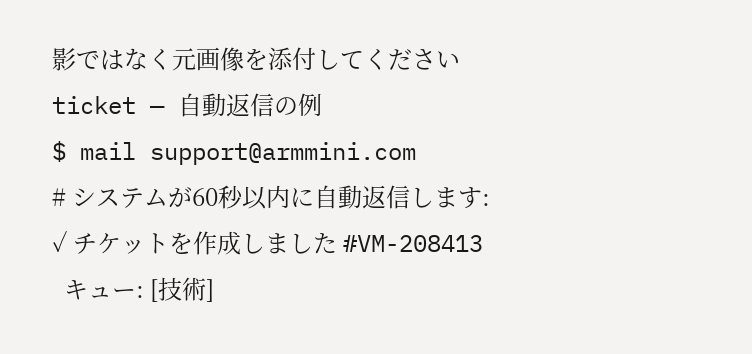影ではなく元画像を添付してください
ticket — 自動返信の例
$ mail support@armmini.com
# システムが60秒以内に自動返信します:
✓ チケットを作成しました #VM-208413
  キュー: [技術]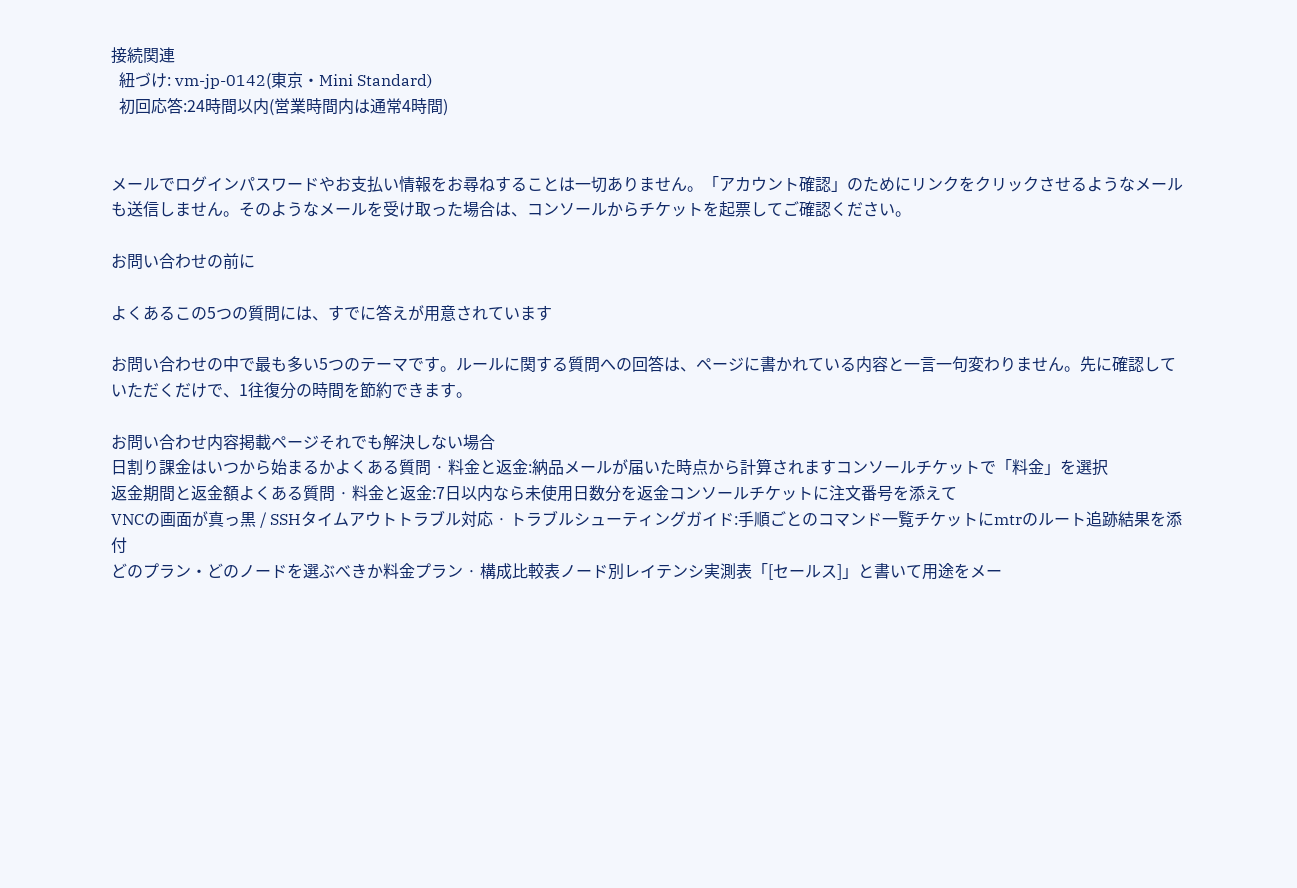接続関連
  紐づけ: vm-jp-0142(東京・Mini Standard)
  初回応答:24時間以内(営業時間内は通常4時間)


メールでログインパスワードやお支払い情報をお尋ねすることは一切ありません。「アカウント確認」のためにリンクをクリックさせるようなメールも送信しません。そのようなメールを受け取った場合は、コンソールからチケットを起票してご確認ください。

お問い合わせの前に

よくあるこの5つの質問には、すでに答えが用意されています

お問い合わせの中で最も多い5つのテーマです。ルールに関する質問への回答は、ページに書かれている内容と一言一句変わりません。先に確認していただくだけで、1往復分の時間を節約できます。

お問い合わせ内容掲載ページそれでも解決しない場合
日割り課金はいつから始まるかよくある質問 · 料金と返金:納品メールが届いた時点から計算されますコンソールチケットで「料金」を選択
返金期間と返金額よくある質問 · 料金と返金:7日以内なら未使用日数分を返金コンソールチケットに注文番号を添えて
VNCの画面が真っ黒 / SSHタイムアウトトラブル対応 · トラブルシューティングガイド:手順ごとのコマンド一覧チケットにmtrのルート追跡結果を添付
どのプラン・どのノードを選ぶべきか料金プラン · 構成比較表ノード別レイテンシ実測表「[セールス]」と書いて用途をメー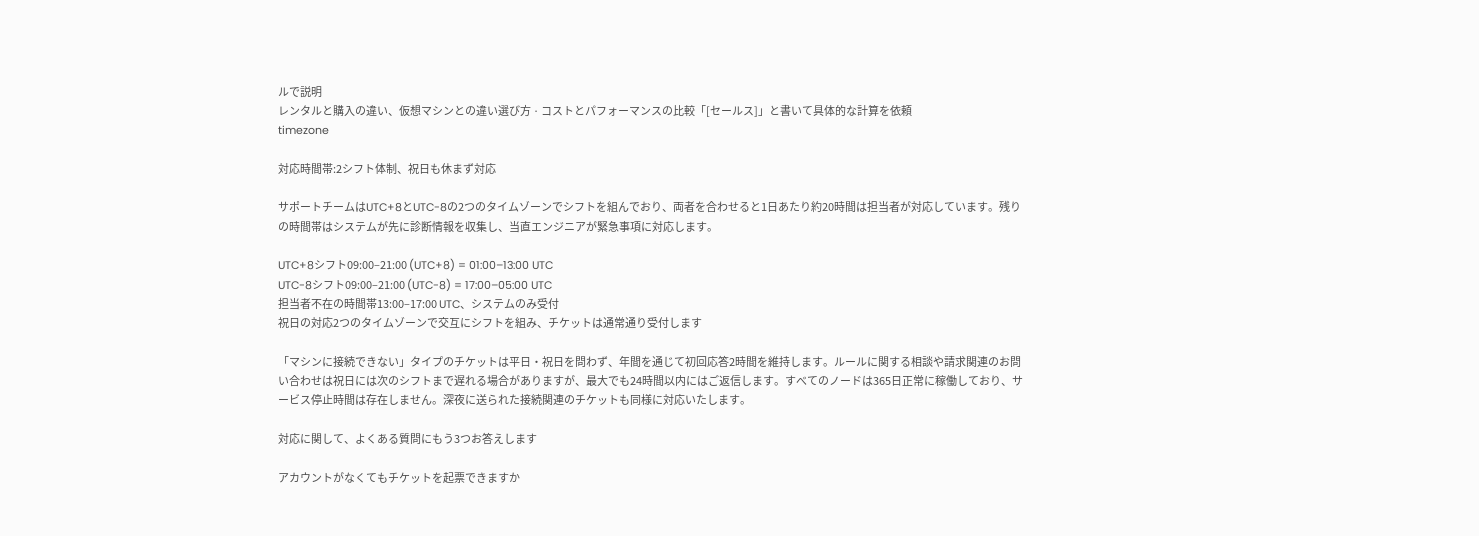ルで説明
レンタルと購入の違い、仮想マシンとの違い選び方 · コストとパフォーマンスの比較「[セールス]」と書いて具体的な計算を依頼
timezone

対応時間帯:2シフト体制、祝日も休まず対応

サポートチームはUTC+8とUTC-8の2つのタイムゾーンでシフトを組んでおり、両者を合わせると1日あたり約20時間は担当者が対応しています。残りの時間帯はシステムが先に診断情報を収集し、当直エンジニアが緊急事項に対応します。

UTC+8シフト09:00–21:00 (UTC+8) = 01:00–13:00 UTC
UTC-8シフト09:00–21:00 (UTC-8) = 17:00–05:00 UTC
担当者不在の時間帯13:00–17:00 UTC、システムのみ受付
祝日の対応2つのタイムゾーンで交互にシフトを組み、チケットは通常通り受付します

「マシンに接続できない」タイプのチケットは平日・祝日を問わず、年間を通じて初回応答2時間を維持します。ルールに関する相談や請求関連のお問い合わせは祝日には次のシフトまで遅れる場合がありますが、最大でも24時間以内にはご返信します。すべてのノードは365日正常に稼働しており、サービス停止時間は存在しません。深夜に送られた接続関連のチケットも同様に対応いたします。

対応に関して、よくある質問にもう3つお答えします

アカウントがなくてもチケットを起票できますか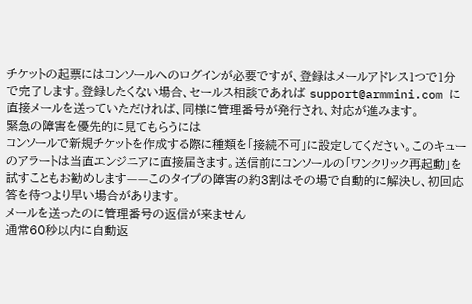チケットの起票にはコンソールへのログインが必要ですが、登録はメールアドレス1つで1分で完了します。登録したくない場合、セールス相談であれば support@armmini.com に直接メールを送っていただければ、同様に管理番号が発行され、対応が進みます。
緊急の障害を優先的に見てもらうには
コンソールで新規チケットを作成する際に種類を「接続不可」に設定してください。このキューのアラートは当直エンジニアに直接届きます。送信前にコンソールの「ワンクリック再起動」を試すこともお勧めします——このタイプの障害の約3割はその場で自動的に解決し、初回応答を待つより早い場合があります。
メールを送ったのに管理番号の返信が来ません
通常60秒以内に自動返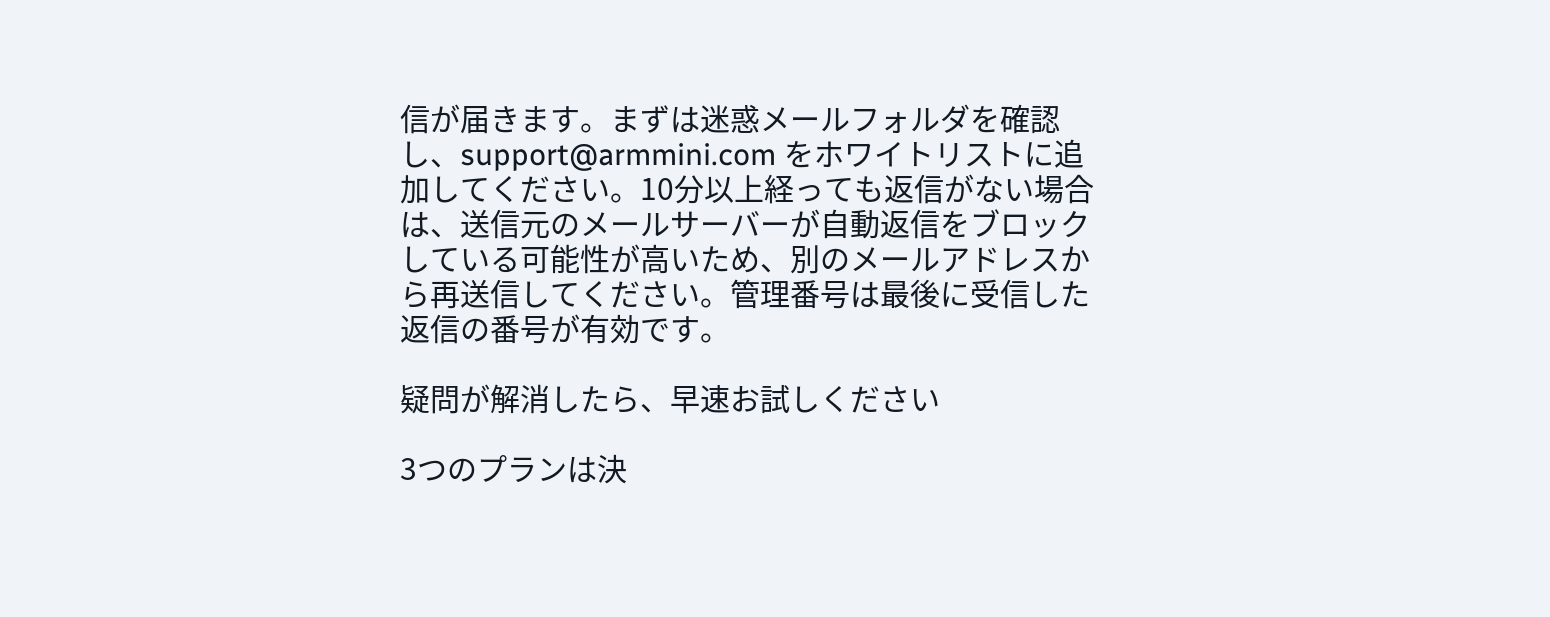信が届きます。まずは迷惑メールフォルダを確認し、support@armmini.com をホワイトリストに追加してください。10分以上経っても返信がない場合は、送信元のメールサーバーが自動返信をブロックしている可能性が高いため、別のメールアドレスから再送信してください。管理番号は最後に受信した返信の番号が有効です。

疑問が解消したら、早速お試しください

3つのプランは決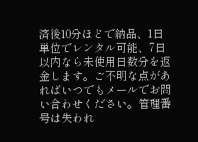済後10分ほどで納品、1日単位でレンタル可能、7日以内なら未使用日数分を返金します。ご不明な点があればいつでもメールでお問い合わせください。管理番号は失われ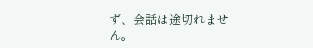ず、会話は途切れません。